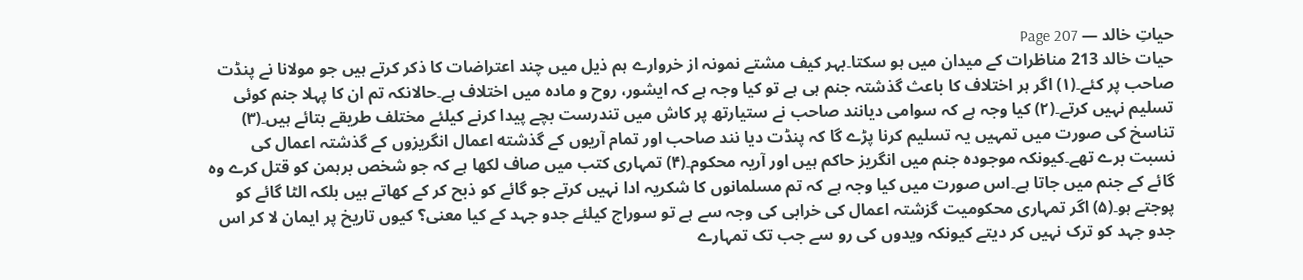حیاتِ خالد — Page 207
حیات خالد 213 مناظرات کے میدان میں ہو سکتا۔بہر کیف مشتے نمونہ از خروارے ہم ذیل میں چند اعتراضات کا ذکر کرتے ہیں جو مولانا نے پنڈت صاحب پر کئے۔(۱) اگر ہر اختلاف کا باعث گذشتہ جنم ہی ہے تو کیا وجہ ہے کہ ایشور، روح و مادہ میں اختلاف ہے۔حالانکہ تم ان کا پہلا جنم کوئی تسلیم نہیں کرتے۔(۲) کیا وجہ ہے کہ سوامی دیانند صاحب نے ستیارتھ پر کاش میں تندرست بچے پیدا کرنے کیلئے مختلف طریقے بتائے ہیں۔(۳) تناسخ کی صورت میں تمہیں یہ تسلیم کرنا پڑے گا کہ پنڈت دیا نند صاحب اور تمام آریوں کے گذشته اعمال انگریزوں کے گذشتہ اعمال کی نسبت برے تھے۔کیونکہ موجودہ جنم میں انگریز حاکم ہیں اور آریہ محکوم۔(۴) تمہاری کتب میں صاف لکھا ہے کہ جو شخص برہمن کو قتل کرے وہ گائے کے جنم میں جاتا ہے۔اس صورت میں کیا وجہ ہے کہ تم مسلمانوں کا شکریہ ادا نہیں کرتے جو گائے کو ذبح کر کے کھاتے ہیں بلکہ الٹا گائے کو پوجتے ہو۔(۵) اگر تمہاری محکومیت گزشتہ اعمال کی خرابی کی وجہ سے ہے تو سوراج کیلئے جدو جہد کے کیا معنی؟ کیوں تاریخ پر ایمان لا کر اس جدو جہد کو ترک نہیں کر دیتے کیونکہ ویدوں کی رو سے جب تک تمہارے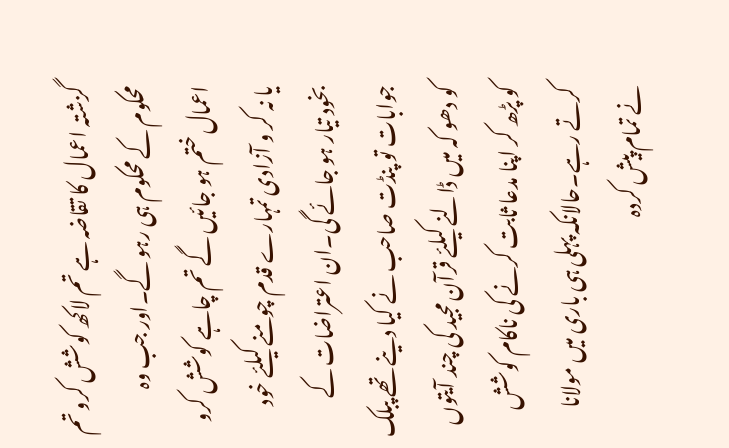گزشتہ اعمال کا تقاضہ ہے تم لاکھ کوشش کرو تم محکوم کے محکوم ہی رہو گے۔اور جب وہ اعمال ختم ہو جائیں گے تم چاہے کوشش کرو یا نہ کر و آزادی تمہارے قدم چومنے کیلئے خود بخود تیار ہو جائے گی۔ان اعتراضات کے جوابات تو پنڈت صاحب نے کیا دینے تھے پبلک کو دھو کہ میں ڈالنے کیلئے قرآن مجید کی چند آیتوں کو پڑھ کر اپنا مدعا ثابت کرنے کی ناکام کوشش کرتے رہے۔حالانکہ پہلی ہی باری میں مولانا نے تمام پیش کردہ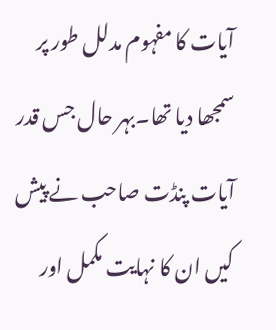آیات کا مفہوم مدلل طور پر سمجھا دیا تھا۔بہر حال جس قدر آیات پنڈت صاحب نے پیش کیں ان کا نہایت مکمل اور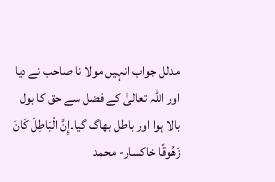مدلل جواب انہیں مولا نا صاحب نے دیا اور اللہ تعالیٰ کے فضل سے حق کا بول بالا ہوا اور باطل بھاگ گیا۔إِنَّ الْبَاطِلَ كَانَ زَهُوقًا خاکسار- محمد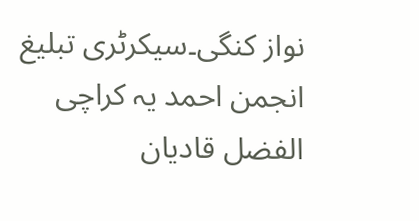نواز کنگی۔سیکرٹری تبلیغ انجمن احمد یہ کراچی الفضل قادیان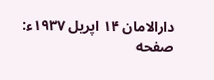دارالامان ۱۴ اپریل ۱۹۳۷ء: صفحه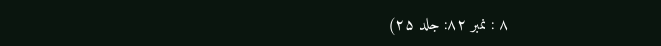۸ : نمبر ۸۲: جلد ۲۵)